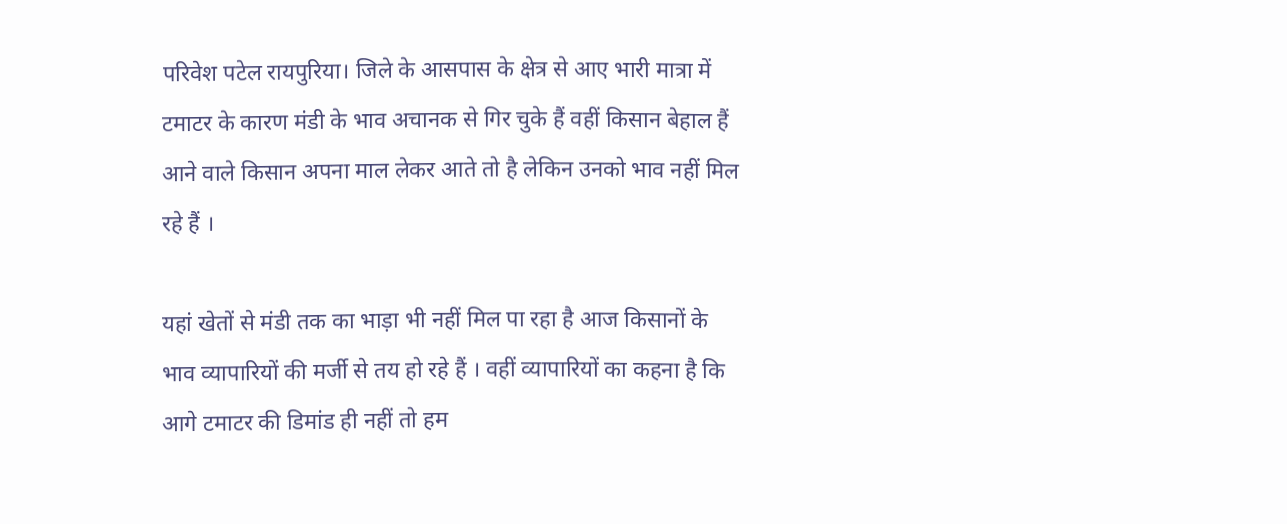परिवेश पटेल रायपुरिया। जिले के आसपास के क्षेत्र से आए भारी मात्रा में टमाटर के कारण मंडी के भाव अचानक से गिर चुके हैं वहीं किसान बेहाल हैं आने वाले किसान अपना माल लेकर आते तो है लेकिन उनको भाव नहीं मिल रहे हैं ।

यहां खेतों से मंडी तक का भाड़ा भी नहीं मिल पा रहा है आज किसानों के भाव व्यापारियों की मर्जी से तय हो रहे हैं । वहीं व्यापारियों का कहना है कि आगे टमाटर की डिमांड ही नहीं तो हम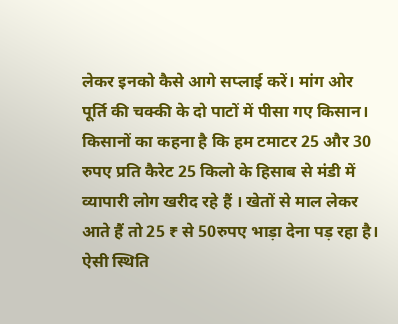लेकर इनको कैसे आगे सप्लाई करें। मांग ओर पूर्ति की चक्की के दो पाटों में पीसा गए किसान। किसानों का कहना है कि हम टमाटर 25 और 30 रुपए प्रति कैरेट 25 किलो के हिसाब से मंडी में व्यापारी लोग खरीद रहे हैं । खेतों से माल लेकर आते हैं तो 25 ₹ से 50रुपए भाड़ा देना पड़ रहा है। ऐसी स्थिति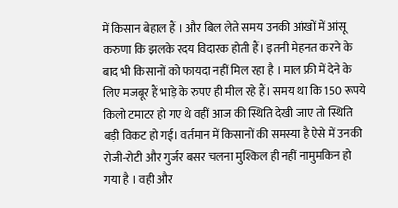में किसान बेहाल हैं । और बिल लेते समय उनकी आंखों में आंसू करुणा कि झलके रदय विदारक होती हैं। इतनी मेहनत करने के बाद भी किसानों को फायदा नहीं मिल रहा है । माल फ्री में देने के लिए मजबूर हैं भाड़े के रुपए ही मील रहे हैं। समय था कि 150 रूपये किलो टमाटर हो गए थे वहीं आज की स्थिति देखी जाए तो स्थिति बड़ी विकट हो गई। वर्तमान में किसानों की समस्या है ऐसे में उनकी रोजी-रोटी और गुर्जर बसर चलना मुश्किल ही नहीं नामुमकिन हो गया है । वही और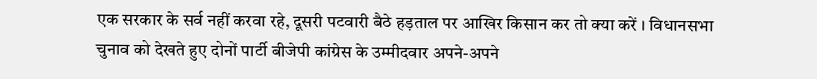एक सरकार के सर्व नहीं करवा रहे, दूसरी पटवारी बैठे हड़ताल पर आखिर किसान कर तो क्या करें । विधानसभा चुनाव को देखते हुए दोनों पार्टी बीजेपी कांग्रेस के उम्मीदवार अपने-अपने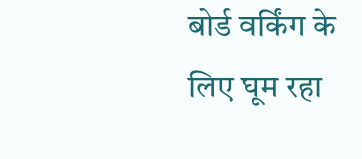बोर्ड वर्किंग के लिए घूम रहा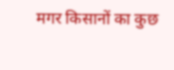मगर किसानों का कुछ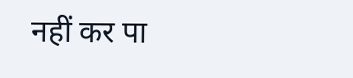नहीं कर पा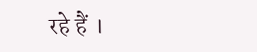रहे हैं ।